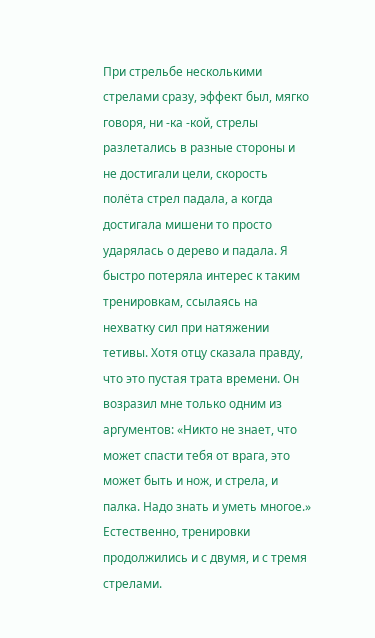При стрельбе несколькими стрелами сразу, эффект был, мягко говоря, ни -ка -кой, стрелы разлетались в разные стороны и не достигали цели, скорость полёта стрел падала, а когда достигала мишени то просто ударялась о дерево и падала. Я быстро потеряла интерес к таким тренировкам, ссылаясь на нехватку сил при натяжении тетивы. Хотя отцу сказала правду, что это пустая трата времени. Он возразил мне только одним из аргументов: «Никто не знает, что может спасти тебя от врага, это может быть и нож, и стрела, и палка. Надо знать и уметь многое.» Естественно, тренировки продолжились и с двумя, и с тремя стрелами.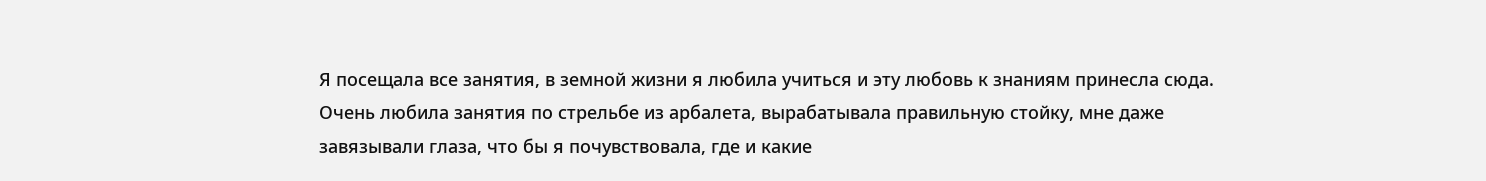Я посещала все занятия, в земной жизни я любила учиться и эту любовь к знаниям принесла сюда. Очень любила занятия по стрельбе из арбалета, вырабатывала правильную стойку, мне даже завязывали глаза, что бы я почувствовала, где и какие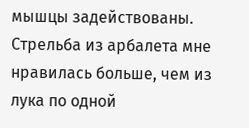мышцы задействованы. Стрельба из арбалета мне нравилась больше, чем из лука по одной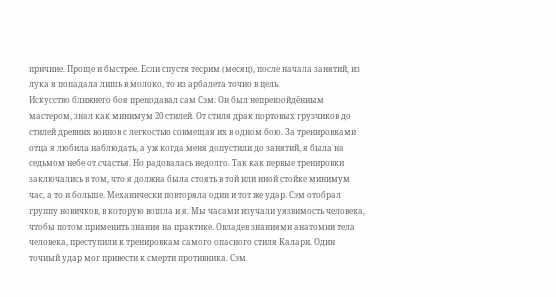причине. Проще и быстрее. Если спустя тесрим (месяц), после начала занятий, из лука я попадала лишь в молоко, то из арбалета точно в цель.
Искусство ближнего боя преподавал сам Сэм. Он был непревзойдённым мастером, знал как минимум 20 стилей. От стиля драк портовых грузчиков до стилей древних воинов с легкостью совмещая их в одном бою. За тренировками отца я любила наблюдать, а уж когда меня допустили до занятий, я была на седьмом небе от счастья. Но радовалась недолго. Так как первые тренировки заключались в том, что я должна была стоять в той или иной стойке минимум час, а то и больше. Механически повторяла один и тот же удар. Сэм отобрал группу новичков, в которую вошла и я. Мы часами изучали уязвимость человека, чтобы потом применить знания на практике. Овладев знаниями анатомии тела человека, преступили к тренировкам самого опасного стиля Калари. Один точный удар мог привести к смерти противника. Сэм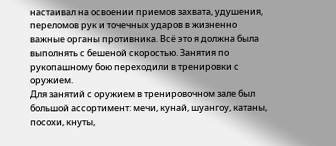настаивал на освоении приемов захвата, удушения, переломов рук и точечных ударов в жизненно важные органы противника. Всё это я должна была выполнять с бешеной скоростью. Занятия по рукопашному бою переходили в тренировки с оружием.
Для занятий с оружием в тренировочном зале был большой ассортимент: мечи, кунай, шуангоу, катаны, посохи, кнуты,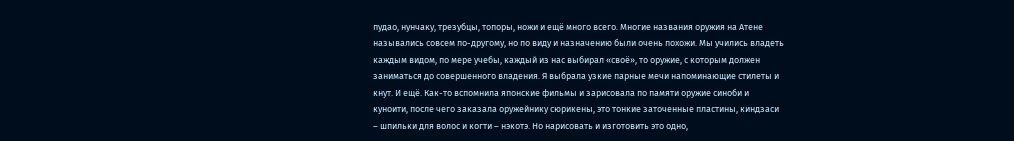пудао, нунчаку, трезубцы, топоры, ножи и ещё много всего. Многие названия оружия на Атене назывались совсем по-другому, но по виду и назначению были очень похожи. Мы учились владеть каждым видом, по мере учебы, каждый из нас выбирал «своё», то оружие, с которым должен заниматься до совершенного владения. Я выбрала узкие парные мечи напоминающие стилеты и кнут. И ещё. Как-то вспомнила японские фильмы и зарисовала по памяти оружие синоби и куноити, после чего заказала оружейнику сюрикены, это тонкие заточенные пластины, киндзаси – шпильки для волос и когти – нэкотэ. Но нарисовать и изготовить это одно,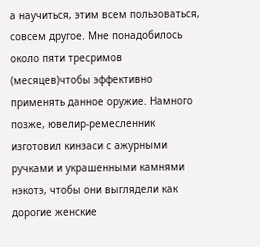а научиться, этим всем пользоваться, совсем другое. Мне понадобилось около пяти тресримов (месяцев)чтобы эффективно применять данное оружие. Намного позже, ювелир-ремесленник изготовил кинзаси с ажурными ручками и украшенными камнями нэкотэ, чтобы они выглядели как дорогие женские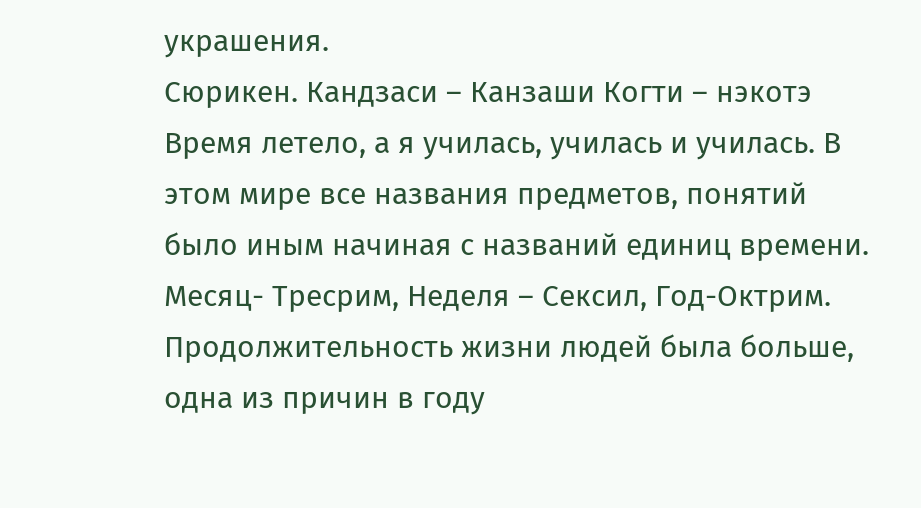украшения.
Сюрикен. Кандзаси – Канзаши Когти – нэкотэ
Время летело, а я училась, училась и училась. В этом мире все названия предметов, понятий было иным начиная с названий единиц времени. Месяц- Тресрим, Неделя – Сексил, Год-Октрим. Продолжительность жизни людей была больше, одна из причин в году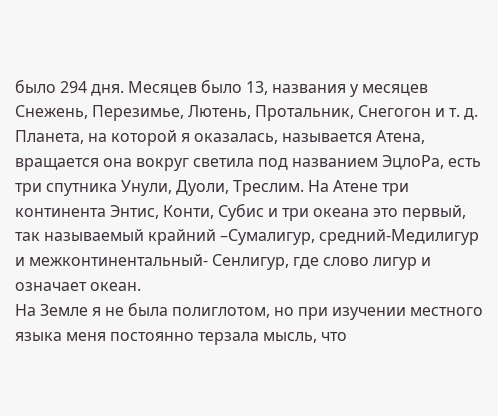было 294 дня. Месяцев было 13, названия у месяцев Снежень, Перезимье, Лютень, Протальник, Снегогон и т. д. Планета, на которой я оказалась, называется Атена, вращается она вокруг светила под названием ЭцлоРа, есть три спутника Унули, Дуоли, Треслим. На Атене три континента Энтис, Конти, Субис и три океана это первый, так называемый крайний –Сумалигур, средний-Медилигур и межконтинентальный- Сенлигур, где слово лигур и означает океан.
На Земле я не была полиглотом, но при изучении местного языка меня постоянно терзала мысль, что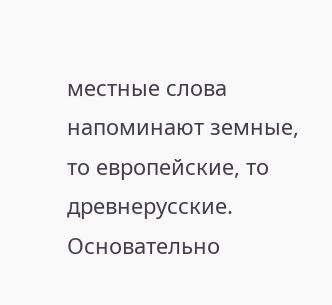местные слова напоминают земные, то европейские, то древнерусские. Основательно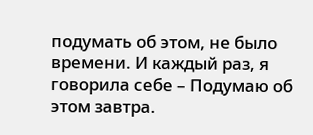подумать об этом, не было времени. И каждый раз, я говорила себе – Подумаю об этом завтра.